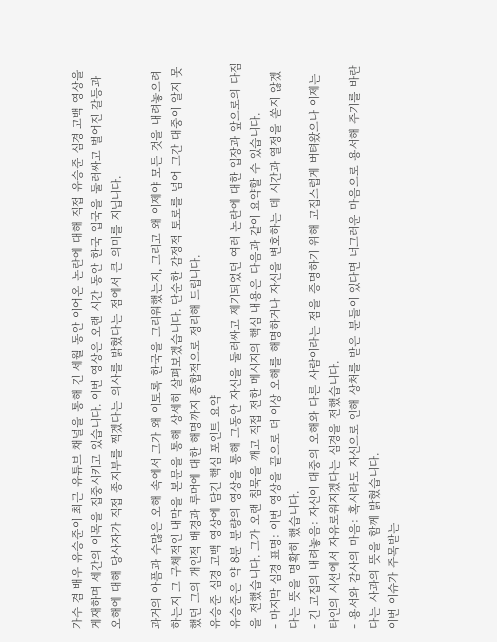가수 겸 배우 유승준이 최근 유튜브 채널을 통해 긴 세월 동안 이어온 논란에 대해 직접 유승준 심경 고백 영상을 게재하며 세간의 이목을 집중시키고 있습니다. 이번 영상은 오랜 시간 동안 한국 입국을 둘러싸고 벌어진 갈등과 오해에 대해 당사자가 직접 종지부를 찍겠다는 의사를 밝혔다는 점에서 큰 의미를 지닙니다.

과거의 아픔과 수많은 오해 속에서 그가 왜 이토록 한국을 그리워했는지, 그리고 왜 이제야 모든 것을 내려놓으려 하는지 그 구체적인 내막을 본문을 통해 상세히 살펴보겠습니다. 단순한 감정적 토로를 넘어 그간 대중이 알지 못했던 그의 개인적 배경과 루머에 대한 해명까지 종합적으로 정리해 드립니다.
유승준 심경 고백 영상에 담긴 핵심 포인트 요약
유승준은 약 8분 분량의 영상을 통해 그동안 자신을 둘러싸고 제기되었던 여러 논란에 대한 입장과 앞으로의 다짐을 전했습니다. 그가 오랜 침묵을 깨고 직접 전한 메시지의 핵심 내용은 다음과 같이 요약할 수 있습니다.
- 마지막 심경 표명: 이번 영상을 끝으로 더 이상 오해를 해명하거나 자신을 변호하는 데 시간과 열정을 쏟지 않겠다는 뜻을 명확히 했습니다.
- 긴 고집의 내려놓음: 자신이 대중의 오해와 다른 사람이라는 점을 증명하기 위해 고집스럽게 버텨왔으나 이제는 타인의 시선에서 자유로워지겠다는 심경을 전했습니다.
- 용서와 감사의 마음: 혹시라도 자신으로 인해 상처를 받은 분들이 있다면 너그러운 마음으로 용서해 주기를 바란다는 사과의 뜻을 함께 밝혔습니다.
이번 이슈가 주목받는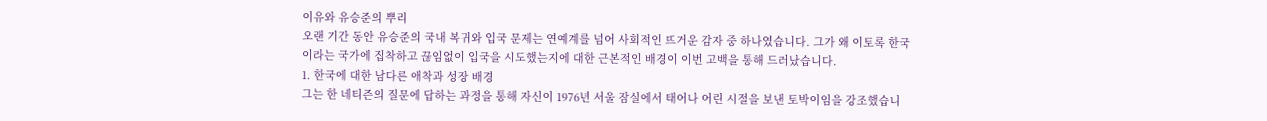이유와 유승준의 뿌리
오랜 기간 동안 유승준의 국내 복귀와 입국 문제는 연예계를 넘어 사회적인 뜨거운 감자 중 하나였습니다. 그가 왜 이토록 한국이라는 국가에 집착하고 끊임없이 입국을 시도했는지에 대한 근본적인 배경이 이번 고백을 통해 드러났습니다.
1. 한국에 대한 남다른 애착과 성장 배경
그는 한 네티즌의 질문에 답하는 과정을 통해 자신이 1976년 서울 잠실에서 태어나 어린 시절을 보낸 토박이임을 강조했습니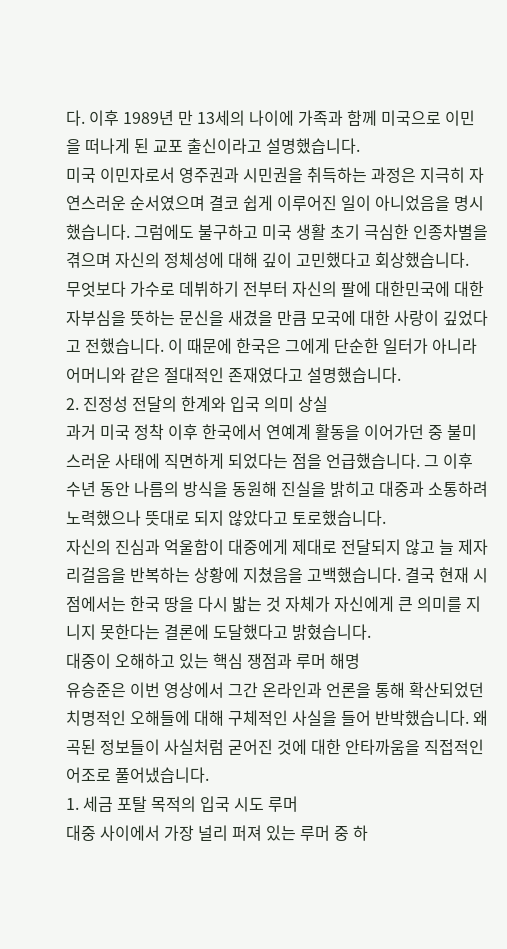다. 이후 1989년 만 13세의 나이에 가족과 함께 미국으로 이민을 떠나게 된 교포 출신이라고 설명했습니다.
미국 이민자로서 영주권과 시민권을 취득하는 과정은 지극히 자연스러운 순서였으며 결코 쉽게 이루어진 일이 아니었음을 명시했습니다. 그럼에도 불구하고 미국 생활 초기 극심한 인종차별을 겪으며 자신의 정체성에 대해 깊이 고민했다고 회상했습니다.
무엇보다 가수로 데뷔하기 전부터 자신의 팔에 대한민국에 대한 자부심을 뜻하는 문신을 새겼을 만큼 모국에 대한 사랑이 깊었다고 전했습니다. 이 때문에 한국은 그에게 단순한 일터가 아니라 어머니와 같은 절대적인 존재였다고 설명했습니다.
2. 진정성 전달의 한계와 입국 의미 상실
과거 미국 정착 이후 한국에서 연예계 활동을 이어가던 중 불미스러운 사태에 직면하게 되었다는 점을 언급했습니다. 그 이후 수년 동안 나름의 방식을 동원해 진실을 밝히고 대중과 소통하려 노력했으나 뜻대로 되지 않았다고 토로했습니다.
자신의 진심과 억울함이 대중에게 제대로 전달되지 않고 늘 제자리걸음을 반복하는 상황에 지쳤음을 고백했습니다. 결국 현재 시점에서는 한국 땅을 다시 밟는 것 자체가 자신에게 큰 의미를 지니지 못한다는 결론에 도달했다고 밝혔습니다.
대중이 오해하고 있는 핵심 쟁점과 루머 해명
유승준은 이번 영상에서 그간 온라인과 언론을 통해 확산되었던 치명적인 오해들에 대해 구체적인 사실을 들어 반박했습니다. 왜곡된 정보들이 사실처럼 굳어진 것에 대한 안타까움을 직접적인 어조로 풀어냈습니다.
1. 세금 포탈 목적의 입국 시도 루머
대중 사이에서 가장 널리 퍼져 있는 루머 중 하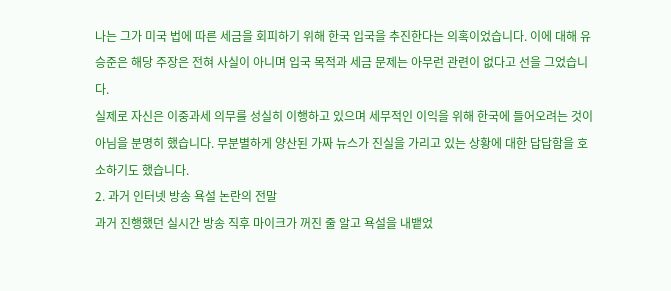나는 그가 미국 법에 따른 세금을 회피하기 위해 한국 입국을 추진한다는 의혹이었습니다. 이에 대해 유승준은 해당 주장은 전혀 사실이 아니며 입국 목적과 세금 문제는 아무런 관련이 없다고 선을 그었습니다.
실제로 자신은 이중과세 의무를 성실히 이행하고 있으며 세무적인 이익을 위해 한국에 들어오려는 것이 아님을 분명히 했습니다. 무분별하게 양산된 가짜 뉴스가 진실을 가리고 있는 상황에 대한 답답함을 호소하기도 했습니다.
2. 과거 인터넷 방송 욕설 논란의 전말
과거 진행했던 실시간 방송 직후 마이크가 꺼진 줄 알고 욕설을 내뱉었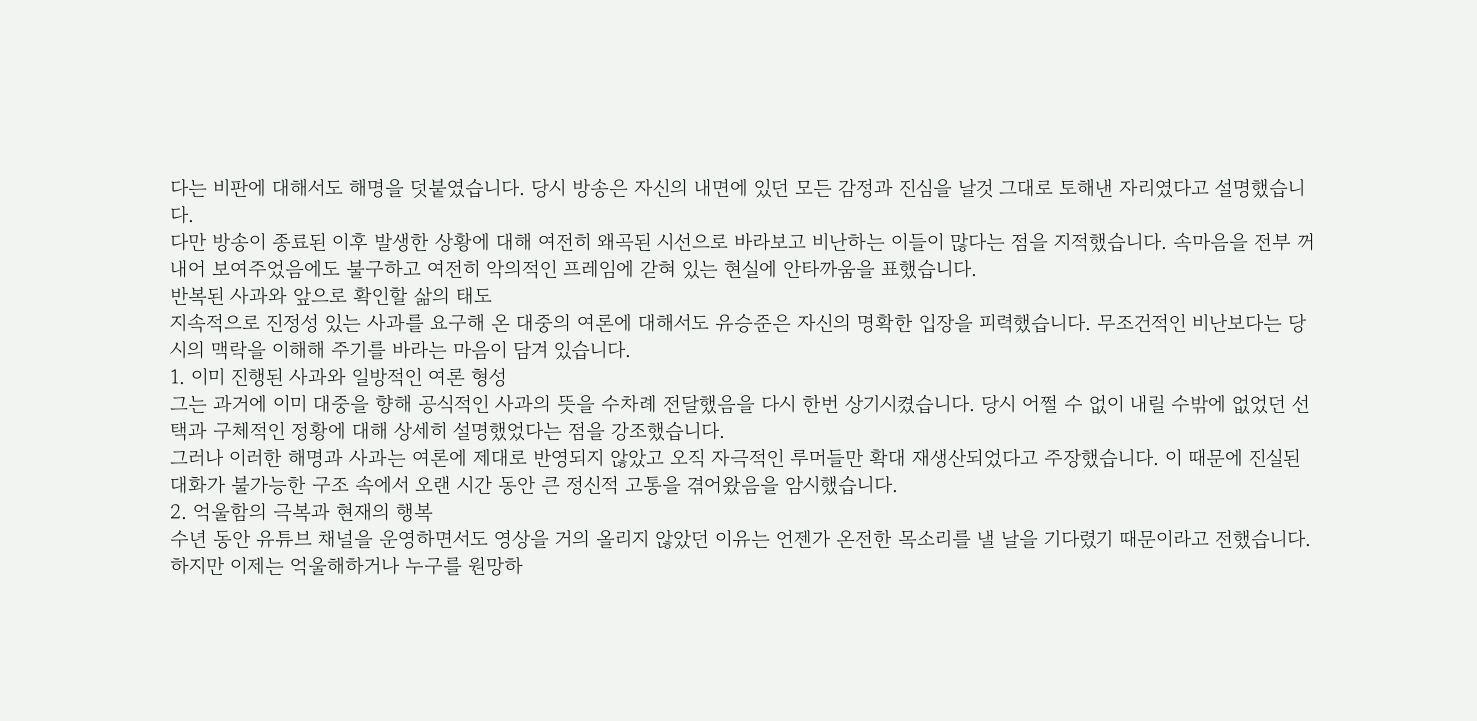다는 비판에 대해서도 해명을 덧붙였습니다. 당시 방송은 자신의 내면에 있던 모든 감정과 진심을 날것 그대로 토해낸 자리였다고 설명했습니다.
다만 방송이 종료된 이후 발생한 상황에 대해 여전히 왜곡된 시선으로 바라보고 비난하는 이들이 많다는 점을 지적했습니다. 속마음을 전부 꺼내어 보여주었음에도 불구하고 여전히 악의적인 프레임에 갇혀 있는 현실에 안타까움을 표했습니다.
반복된 사과와 앞으로 확인할 삶의 태도
지속적으로 진정성 있는 사과를 요구해 온 대중의 여론에 대해서도 유승준은 자신의 명확한 입장을 피력했습니다. 무조건적인 비난보다는 당시의 맥락을 이해해 주기를 바라는 마음이 담겨 있습니다.
1. 이미 진행된 사과와 일방적인 여론 형성
그는 과거에 이미 대중을 향해 공식적인 사과의 뜻을 수차례 전달했음을 다시 한번 상기시켰습니다. 당시 어쩔 수 없이 내릴 수밖에 없었던 선택과 구체적인 정황에 대해 상세히 설명했었다는 점을 강조했습니다.
그러나 이러한 해명과 사과는 여론에 제대로 반영되지 않았고 오직 자극적인 루머들만 확대 재생산되었다고 주장했습니다. 이 때문에 진실된 대화가 불가능한 구조 속에서 오랜 시간 동안 큰 정신적 고통을 겪어왔음을 암시했습니다.
2. 억울함의 극복과 현재의 행복
수년 동안 유튜브 채널을 운영하면서도 영상을 거의 올리지 않았던 이유는 언젠가 온전한 목소리를 낼 날을 기다렸기 때문이라고 전했습니다. 하지만 이제는 억울해하거나 누구를 원망하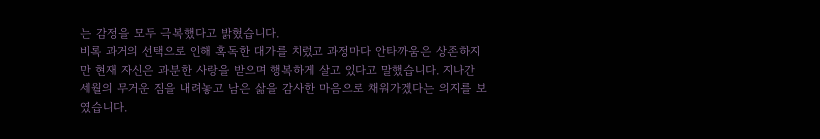는 감정을 모두 극복했다고 밝혔습니다.
비록 과거의 선택으로 인해 혹독한 대가를 치렀고 과정마다 안타까움은 상존하지만 현재 자신은 과분한 사랑을 받으며 행복하게 살고 있다고 말했습니다. 지나간 세월의 무거운 짐을 내려놓고 남은 삶을 감사한 마음으로 채워가겠다는 의지를 보였습니다.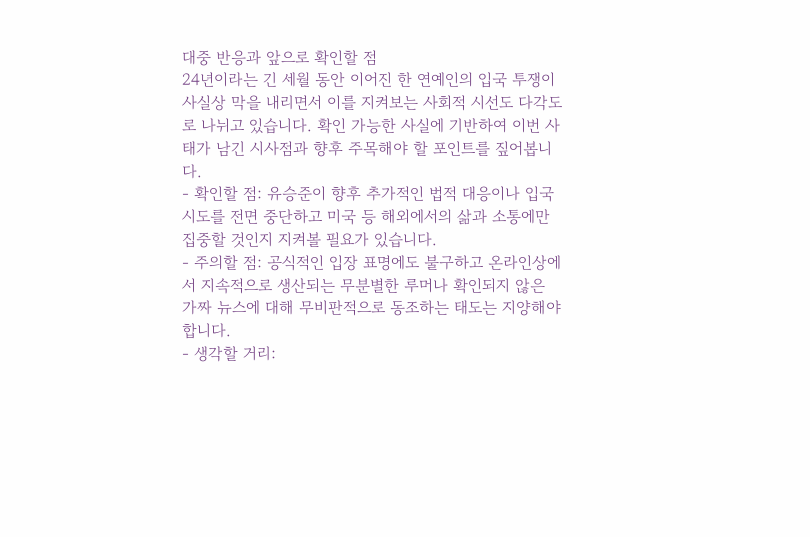대중 반응과 앞으로 확인할 점
24년이라는 긴 세월 동안 이어진 한 연예인의 입국 투쟁이 사실상 막을 내리면서 이를 지켜보는 사회적 시선도 다각도로 나뉘고 있습니다. 확인 가능한 사실에 기반하여 이번 사태가 남긴 시사점과 향후 주목해야 할 포인트를 짚어봅니다.
- 확인할 점: 유승준이 향후 추가적인 법적 대응이나 입국 시도를 전면 중단하고 미국 등 해외에서의 삶과 소통에만 집중할 것인지 지켜볼 필요가 있습니다.
- 주의할 점: 공식적인 입장 표명에도 불구하고 온라인상에서 지속적으로 생산되는 무분별한 루머나 확인되지 않은 가짜 뉴스에 대해 무비판적으로 동조하는 태도는 지양해야 합니다.
- 생각할 거리: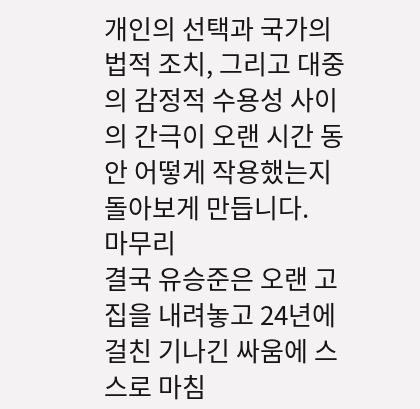개인의 선택과 국가의 법적 조치, 그리고 대중의 감정적 수용성 사이의 간극이 오랜 시간 동안 어떻게 작용했는지 돌아보게 만듭니다.
마무리
결국 유승준은 오랜 고집을 내려놓고 24년에 걸친 기나긴 싸움에 스스로 마침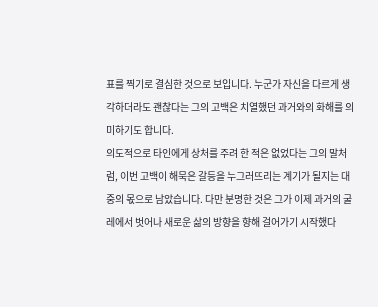표를 찍기로 결심한 것으로 보입니다. 누군가 자신을 다르게 생각하더라도 괜찮다는 그의 고백은 치열했던 과거와의 화해를 의미하기도 합니다.
의도적으로 타인에게 상처를 주려 한 적은 없었다는 그의 말처럼, 이번 고백이 해묵은 갈등을 누그러뜨리는 계기가 될지는 대중의 몫으로 남았습니다. 다만 분명한 것은 그가 이제 과거의 굴레에서 벗어나 새로운 삶의 방향을 향해 걸어가기 시작했다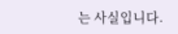는 사실입니다.